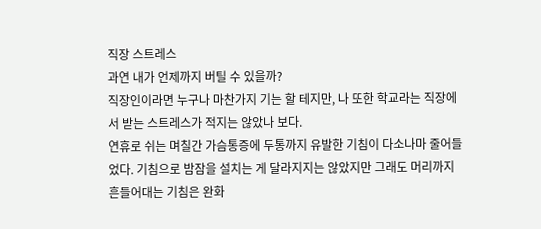직장 스트레스
과연 내가 언제까지 버틸 수 있을까?
직장인이라면 누구나 마찬가지 기는 할 테지만, 나 또한 학교라는 직장에서 받는 스트레스가 적지는 않았나 보다.
연휴로 쉬는 며칠간 가슴통증에 두통까지 유발한 기침이 다소나마 줄어들었다. 기침으로 밤잠을 설치는 게 달라지지는 않았지만 그래도 머리까지 흔들어대는 기침은 완화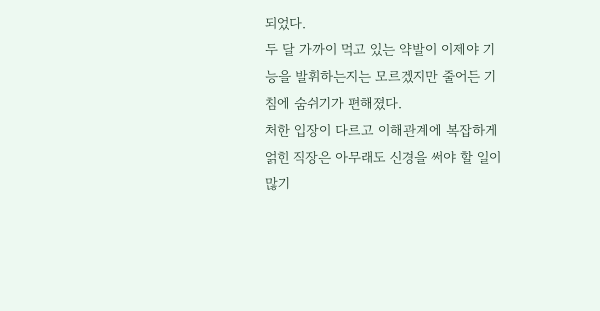되었다.
두 달 가까이 먹고 있는 약발이 이제야 기능을 발휘하는지는 모르겠지만 줄어든 기침에 숨쉬기가 편해졌다.
처한 입장이 다르고 이해관계에 복잡하게 얽힌 직장은 아무래도 신경을 써야 할 일이 많기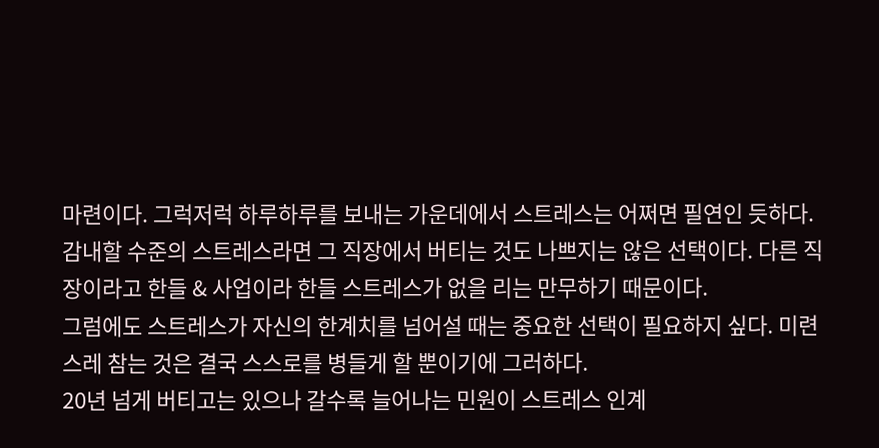마련이다. 그럭저럭 하루하루를 보내는 가운데에서 스트레스는 어쩌면 필연인 듯하다.
감내할 수준의 스트레스라면 그 직장에서 버티는 것도 나쁘지는 않은 선택이다. 다른 직장이라고 한들 & 사업이라 한들 스트레스가 없을 리는 만무하기 때문이다.
그럼에도 스트레스가 자신의 한계치를 넘어설 때는 중요한 선택이 필요하지 싶다. 미련스레 참는 것은 결국 스스로를 병들게 할 뿐이기에 그러하다.
20년 넘게 버티고는 있으나 갈수록 늘어나는 민원이 스트레스 인계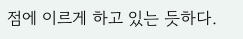점에 이르게 하고 있는 듯하다.